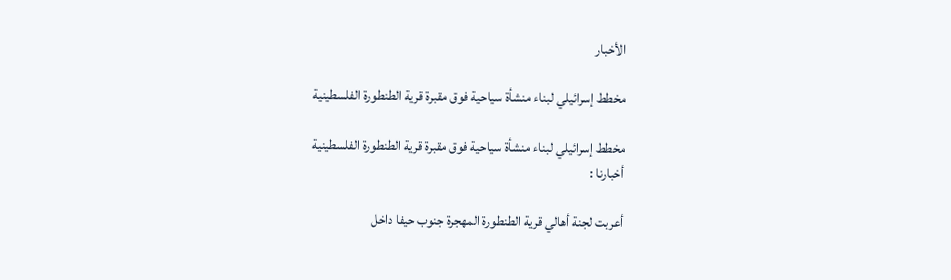الأخبار

مخطط إسرائيلي لبناء منشأة سياحية فوق مقبرة قرية الطنطورة الفلسطينية

مخطط إسرائيلي لبناء منشأة سياحية فوق مقبرة قرية الطنطورة الفلسطينية
أخبارنا :

أعربت لجنة أهالي قرية الطنطورة المهجرة جنوب حيفا داخل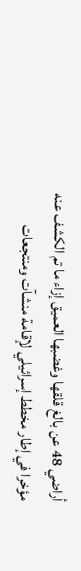أراضي 48 عن بالغ قلقها وغضبها العميق إزاء ما تم الكشف عنه مؤخرا في إطار مخطط إسرائيلي لإقامة منشآت ومنتجعات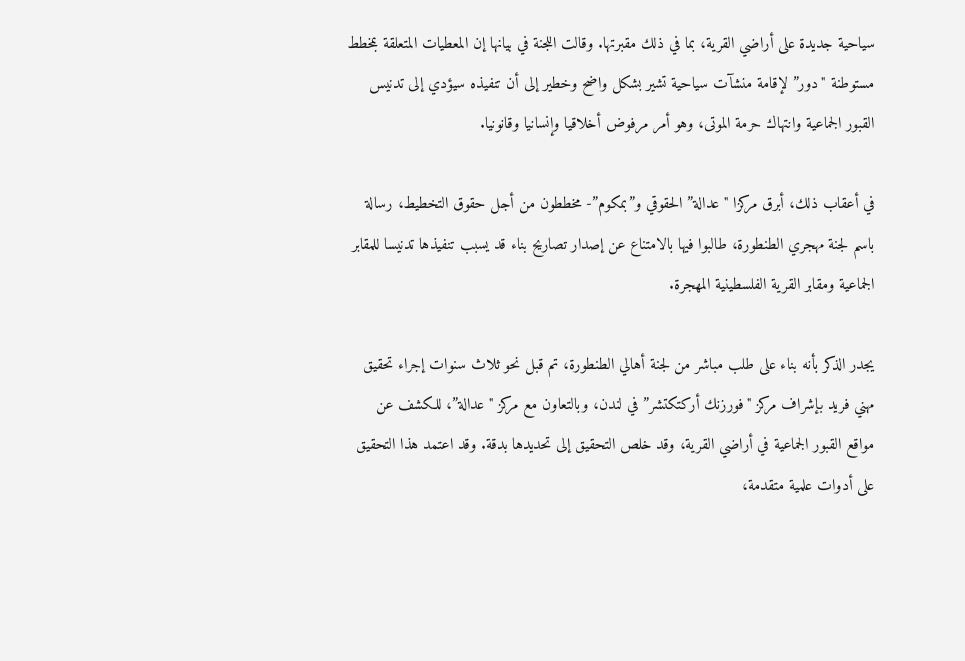سياحية جديدة على أراضي القرية، بما في ذلك مقبرتها. وقالت اللجنة في بيانها إن المعطيات المتعلقة بمخطط مستوطنة "دور” لإقامة منشآت سياحية تشير بشكل واضح وخطير إلى أن تنفيذه سيؤدي إلى تدنيس القبور الجماعية وانتهاك حرمة الموتى، وهو أمر مرفوض أخلاقيا وإنسانيا وقانونيا.

في أعقاب ذلك، أبرق مركزا "عدالة” الحقوقي و”بمكوم”- مخططون من أجل حقوق التخطيط، رسالة باسم لجنة مهجري الطنطورة، طالبوا فيها بالامتناع عن إصدار تصاريح بناء قد يسبب تنفيذها تدنيسا للمقابر الجماعية ومقابر القرية الفلسطينية المهجرة.

يجدر الذكر بأنه بناء على طلب مباشر من لجنة أهالي الطنطورة، تم قبل نحو ثلاث سنوات إجراء تحقيق مهني فريد بإشراف مركز "فورزنك أركتكتشر” في لندن، وبالتعاون مع مركز "عدالة”، للكشف عن مواقع القبور الجماعية في أراضي القرية، وقد خلص التحقيق إلى تحديدها بدقة. وقد اعتمد هذا التحقيق على أدوات علمية متقدمة،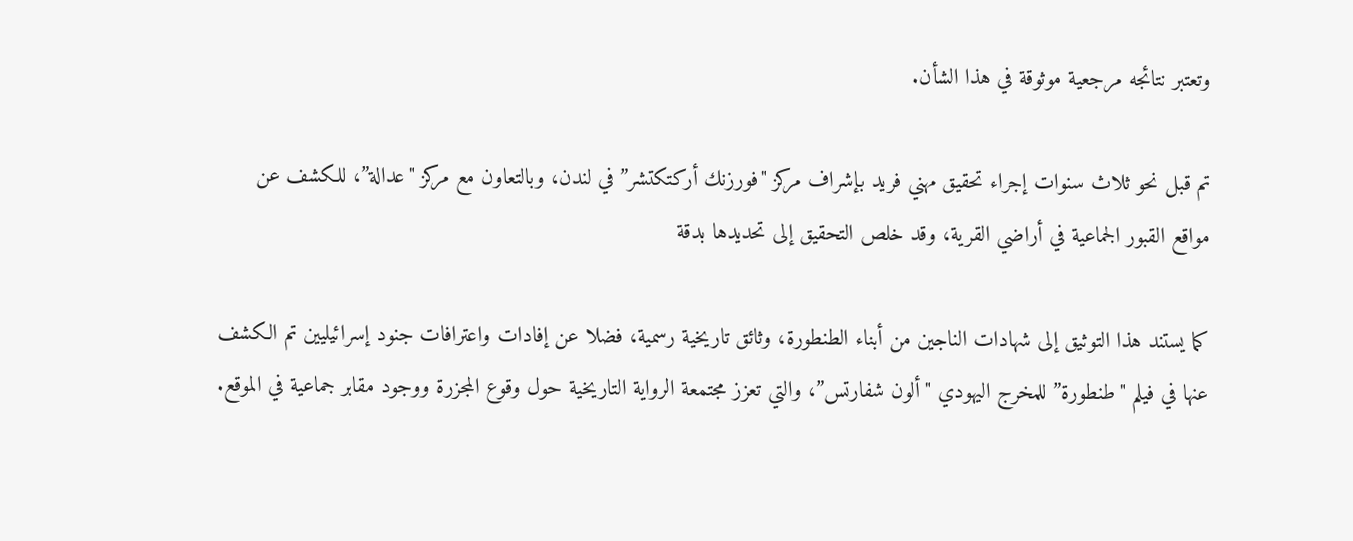وتعتبر نتائجه مرجعية موثوقة في هذا الشأن.

تم قبل نحو ثلاث سنوات إجراء تحقيق مهني فريد بإشراف مركز "فورزنك أركتكتشر” في لندن، وبالتعاون مع مركز "عدالة”، للكشف عن مواقع القبور الجماعية في أراضي القرية، وقد خلص التحقيق إلى تحديدها بدقة

كما يستند هذا التوثيق إلى شهادات الناجين من أبناء الطنطورة، وثائق تاريخية رسمية، فضلا عن إفادات واعترافات جنود إسرائيليين تم الكشف عنها في فيلم "طنطورة” للمخرج اليهودي "ألون شفارتس”، والتي تعزز مجتمعة الرواية التاريخية حول وقوع المجزرة ووجود مقابر جماعية في الموقع.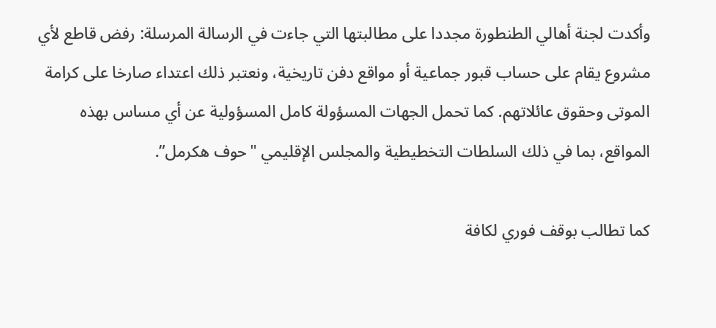وأكدت لجنة أهالي الطنطورة مجددا على مطالبتها التي جاءت في الرسالة المرسلة: رفض قاطع لأي مشروع يقام على حساب قبور جماعية أو مواقع دفن تاريخية، ونعتبر ذلك اعتداء صارخا على كرامة الموتى وحقوق عائلاتهم. كما تحمل الجهات المسؤولة كامل المسؤولية عن أي مساس بهذه المواقع، بما في ذلك السلطات التخطيطية والمجلس الإقليمي "حوف هكرمل”.

كما تطالب بوقف فوري لكافة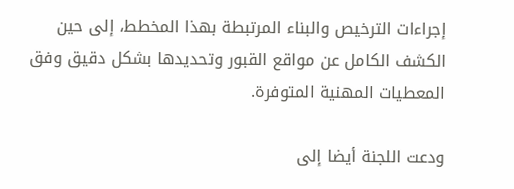إجراءات الترخيص والبناء المرتبطة بهذا المخطط، إلى حين الكشف الكامل عن مواقع القبور وتحديدها بشكل دقيق وفق المعطيات المهنية المتوفرة.

ودعت اللجنة أيضا إلى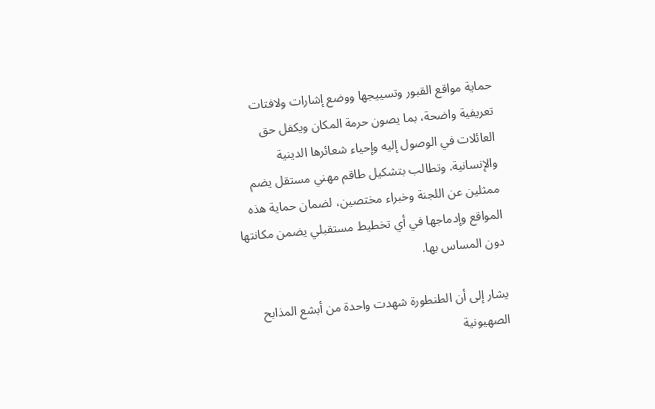حماية مواقع القبور وتسييجها ووضع إشارات ولافتات تعريفية واضحة، بما يصون حرمة المكان ويكفل حق العائلات في الوصول إليه وإحياء شعائرها الدينية والإنسانية. وتطالب بتشكيل طاقم مهني مستقل يضم ممثلين عن اللجنة وخبراء مختصين، لضمان حماية هذه المواقع وإدماجها في أي تخطيط مستقبلي يضمن مكانتها دون المساس بها.

يشار إلى أن الطنطورة شهدت واحدة من أبشع المذابح الصهيونية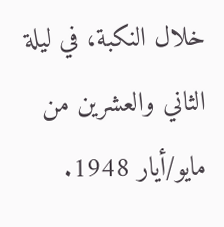خلال النكبة، في ليلة الثاني والعشرين من مايو/أيار 1948.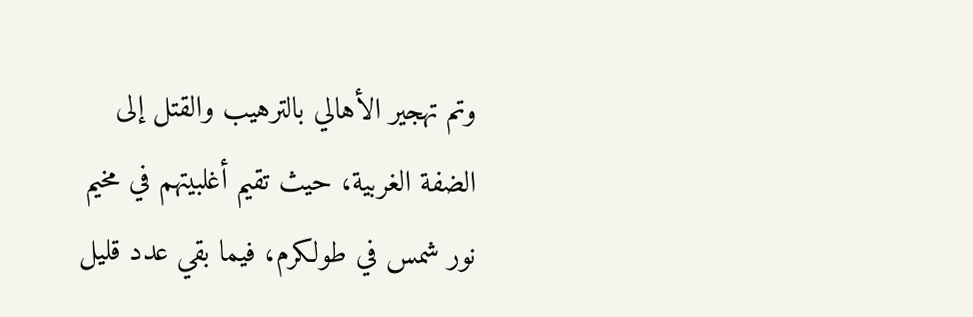وتم تهجير الأهالي بالترهيب والقتل إلى الضفة الغربية، حيث تقيم أغلبيتهم في مخيم نور شمس في طولكرم، فيما بقي عدد قليل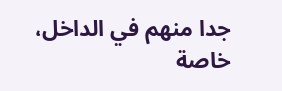جدا منهم في الداخل، خاصة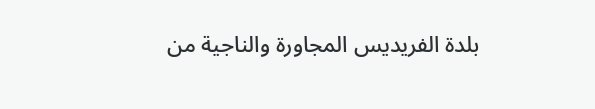بلدة الفريديس المجاورة والناجية من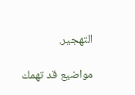التهجير.

مواضيع قد تهمك